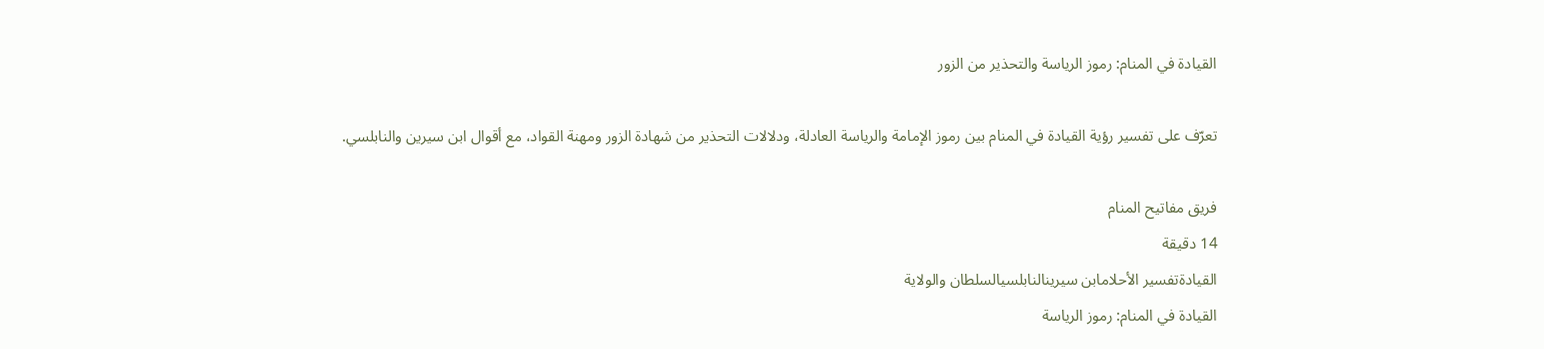القيادة في المنام: رموز الرياسة والتحذير من الزور

تعرّف على تفسير رؤية القيادة في المنام بين رموز الإمامة والرياسة العادلة، ودلالات التحذير من شهادة الزور ومهنة القواد، مع أقوال ابن سيرين والنابلسي.

فريق مفاتيح المنام
14 دقيقة
القيادةتفسير الأحلامابن سيرينالنابلسيالسلطان والولاية
القيادة في المنام: رموز الرياسة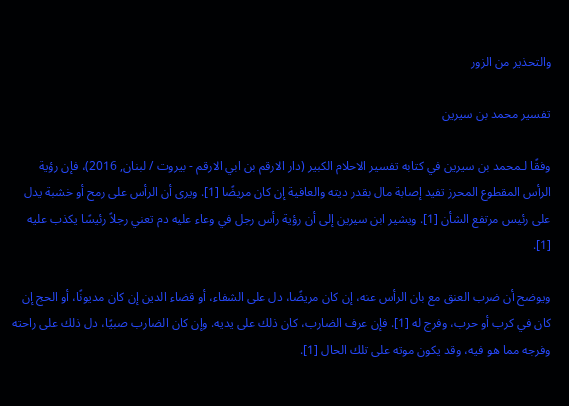والتحذير من الزور

تفسير محمد بن سيرين

وفقًا لـمحمد بن سيرين في كتابه تفسير الاحلام الكبير (دار الارقم بن ابي الارقم - بيروت / لبنان, 2016)، فإن رؤية الرأس المقطوع المحرز تفيد إصابة مال بقدر ديته والعافية إن كان مريضًا [1]. ويرى أن الرأس على رمح أو خشبة يدل على رئيس مرتفع الشأن [1]. ويشير ابن سيرين إلى أن رؤية رأس رجل في وعاء عليه دم تعني رجلاً رئيسًا يكذب عليه [1].

ويوضح أن ضرب العنق مع بان الرأس عنه، إن كان مريضًا، دل على الشفاء، أو قضاء الدين إن كان مديونًا، أو الحج إن كان في كرب أو حرب، وفرج له [1]. فإن عرف الضارب، كان ذلك على يديه. وإن كان الضارب صبيًا، دل ذلك على راحته وفرجه مما هو فيه، وقد يكون موته على تلك الحال [1].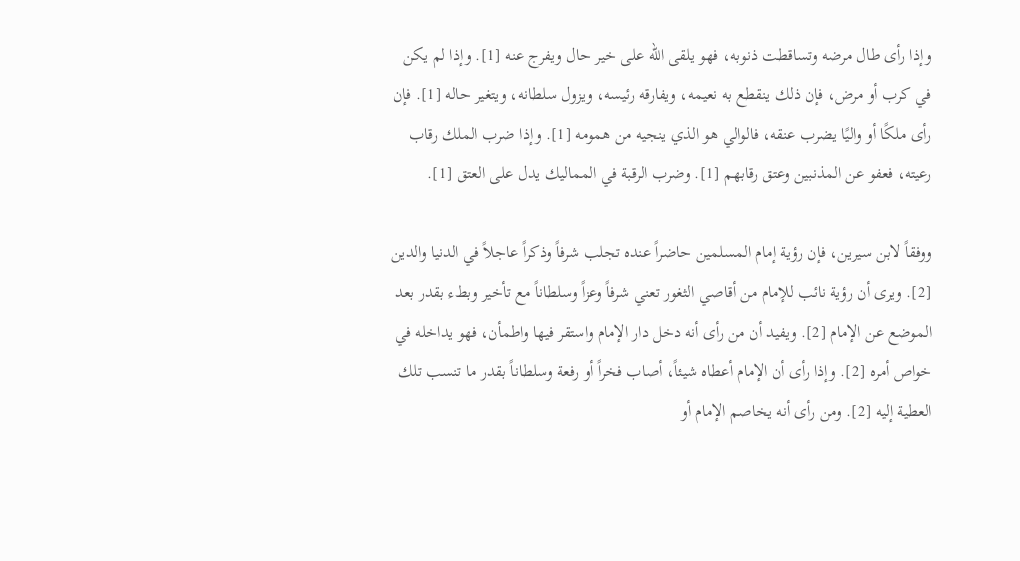وإذا رأى طال مرضه وتساقطت ذنوبه، فهو يلقى الله على خير حال ويفرج عنه [1]. وإذا لم يكن في كرب أو مرض، فإن ذلك ينقطع به نعيمه، ويفارقه رئيسه، ويزول سلطانه، ويتغير حاله [1]. فإن رأى ملكًا أو واليًا يضرب عنقه، فالوالي هو الذي ينجيه من همومه [1]. وإذا ضرب الملك رقاب رعيته، فعفو عن المذنبين وعتق رقابهم [1]. وضرب الرقبة في المماليك يدل على العتق [1].

ووفقاً لابن سيرين، فإن رؤية إمام المسلمين حاضراً عنده تجلب شرفاً وذكراً عاجلاً في الدنيا والدين [2]. ويرى أن رؤية نائب للإمام من أقاصي الثغور تعني شرفاً وعزاً وسلطاناً مع تأخير وبطء بقدر بعد الموضع عن الإمام [2]. ويفيد أن من رأى أنه دخل دار الإمام واستقر فيها واطمأن، فهو يداخله في خواص أمره [2]. وإذا رأى أن الإمام أعطاه شيئاً، أصاب فخراً أو رفعة وسلطاناً بقدر ما تنسب تلك العطية إليه [2]. ومن رأى أنه يخاصم الإمام أو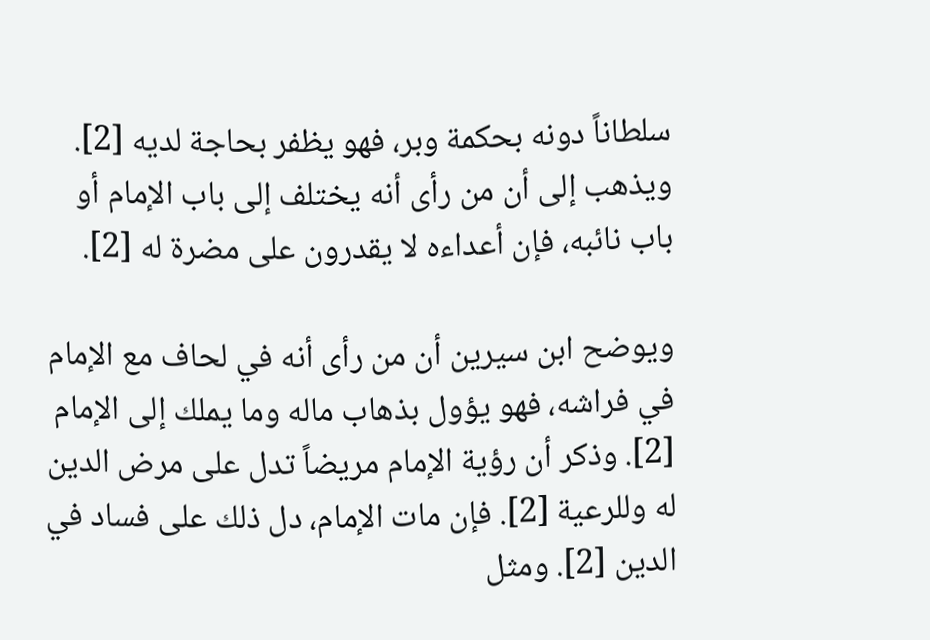سلطاناً دونه بحكمة وبر، فهو يظفر بحاجة لديه [2]. ويذهب إلى أن من رأى أنه يختلف إلى باب الإمام أو باب نائبه، فإن أعداءه لا يقدرون على مضرة له [2].

ويوضح ابن سيرين أن من رأى أنه في لحاف مع الإمام في فراشه، فهو يؤول بذهاب ماله وما يملك إلى الإمام [2]. وذكر أن رؤية الإمام مريضاً تدل على مرض الدين له وللرعية [2]. فإن مات الإمام، دل ذلك على فساد في الدين [2]. ومثل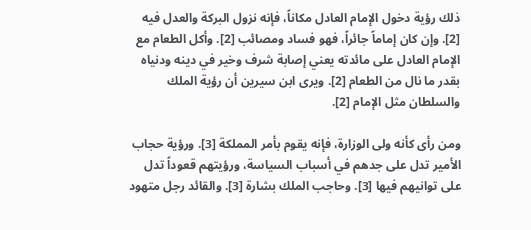ذلك رؤية دخول الإمام العادل مكاناً، فإنه نزول البركة والعدل فيه [2]. وإن كان إماماً جائراً، فهو فساد ومصائب [2]. وأكل الطعام مع الإمام العادل على مائدته يعني إصابة شرف وخير في دينه ودنياه بقدر ما نال من الطعام [2]. ويرى ابن سيرين أن رؤية الملك والسلطان مثل الإمام [2].

ومن رأى كأنه ولى الوزارة، فإنه يقوم بأمر المملكة [3]. ورؤية حجاب الأمير تدل على جدهم في أسباب السياسة، ورؤيتهم قعوداً تدل على توانيهم فيها [3]. وحاجب الملك بشارة [3]. والقائد رجل متهود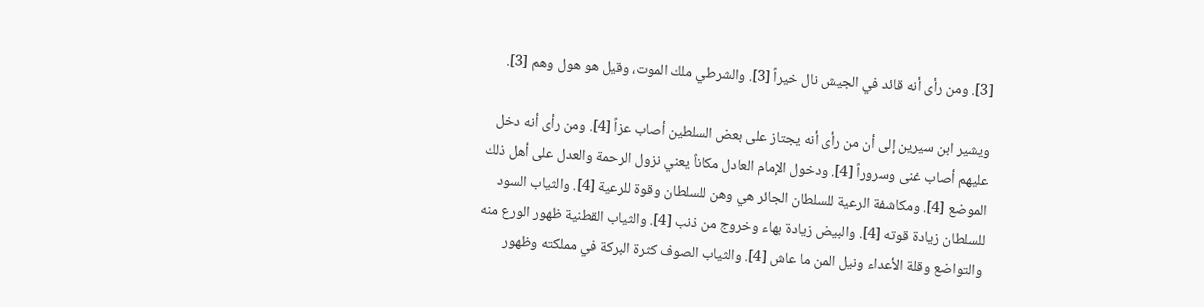[3]. ومن رأى أنه قائد في الجيش نال خيراً [3]. والشرطي ملك الموت، وقيل هو هول وهم [3].

ويشير ابن سيرين إلى أن من رأى أنه يجتاز على بعض السلطين أصاب عزاً [4]. ومن رأى أنه دخل عليهم أصاب غنى وسروراً [4]. ودخول الإمام العادل مكاناً يعني نزول الرحمة والعدل على أهل ذلك الموضع [4]. ومكاشفة الرعية للسلطان الجائر هي وهن للسلطان وقوة للرعية [4]. والثياب السود للسلطان زيادة قوته [4]. والبيض زيادة بهاء وخروج من ذنب [4]. والثياب القطنية ظهور الورع منه والتواضع وقلة الأعداء ونيل المن ما عاش [4]. والثياب الصوف كثرة البركة في مملكته وظهور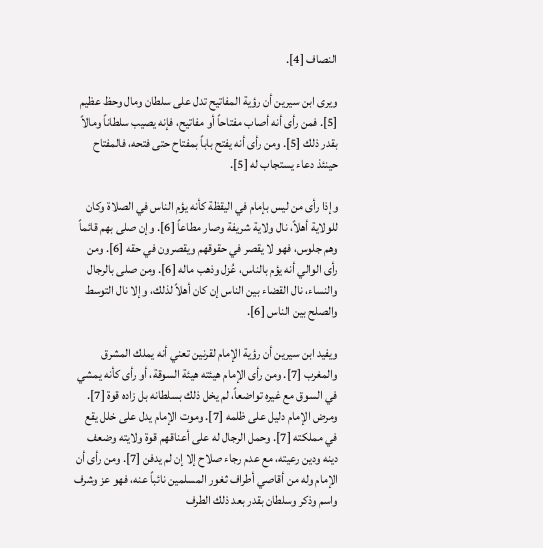النصاف [4].

ويرى ابن سيرين أن رؤية المفاتيح تدل على سلطان ومال وحظ عظيم [5]. فمن رأى أنه أصاب مفتاحاً أو مفاتيح، فإنه يصيب سلطاناً ومالاً بقدر ذلك [5]. ومن رأى أنه يفتح باباً بمفتاح حتى فتحه، فالمفتاح حينئذ دعاء يستجاب له [5].

وإذا رأى من ليس بإمام في اليقظة كأنه يؤم الناس في الصلاة وكان للولاية أهلاً، نال ولاية شريفة وصار مطاعاً [6]. وإن صلى بهم قائماً وهم جلوس، فهو لا يقصر في حقوقهم ويقصرون في حقه [6]. ومن رأى الوالي أنه يؤم بالناس، عُزل وذهب ماله [6]. ومن صلى بالرجال والنساء، نال القضاء بين الناس إن كان أهلاً لذلك، وإلا نال التوسط والصلح بين الناس [6].

ويفيد ابن سيرين أن رؤية الإمام لقرنين تعني أنه يملك المشرق والمغرب [7]. ومن رأى الإمام هيئته هيئة السوقة، أو رأى كأنه يمشي في السوق مع غيره تواضعاً، لم يخل ذلك بسلطانه بل زاده قوة [7]. ومرض الإمام دليل على ظلمه [7]. وموت الإمام يدل على خلل يقع في مملكته [7]. وحمل الرجال له على أعناقهم قوة ولايته وضعف دينه ودين رعيته، مع عدم رجاء صلاح إلا إن لم يدفن [7]. ومن رأى أن الإمام وله من أقاصي أطراف ثغور المسلمين نائباً عنه، فهو عز وشرف واسم وذكر وسلطان بقدر بعد ذلك الطرف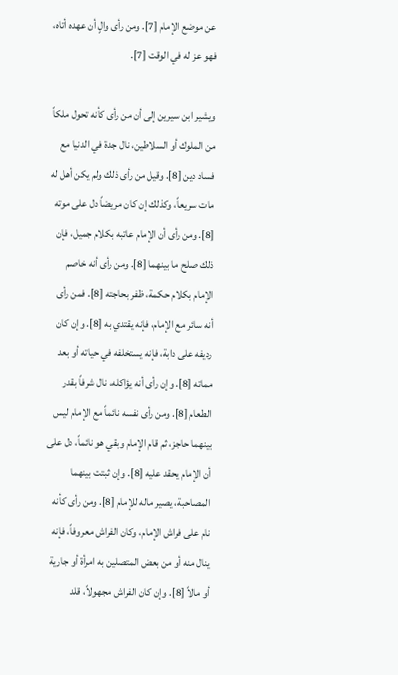عن موضع الإمام [7]. ومن رأى والٍ أن عهده أتاه، فهو عز له في الوقت [7].

ويشير ابن سيرين إلى أن من رأى كأنه تحول ملكاً من الملوك أو السلاطين، نال جدة في الدنيا مع فساد دين [8]. وقيل من رأى ذلك ولم يكن أهل له مات سريعاً، وكذلك إن كان مريضاً دل على موته [8]. ومن رأى أن الإمام عاتبه بكلام جميل، فإن ذلك صلح ما بينهما [8]. ومن رأى أنه خاصم الإمام بكلام حكمة، ظفر بحاجته [8]. فمن رأى أنه سائر مع الإمام، فإنه يقتدي به [8]. وإن كان رديفه على دابة، فإنه يستخلفه في حياته أو بعد مماته [8]. وإن رأى أنه يؤاكله، نال شرفاً بقدر الطعام [8]. ومن رأى نفسه نائماً مع الإمام ليس بينهما حاجز، ثم قام الإمام وبقي هو نائماً، دل على أن الإمام يحقد عليه [8]. وإن ثبتت بينهما المصاحبة، يصير ماله للإمام [8]. ومن رأى كأنه نام على فراش الإمام، وكان الفراش معروفاً، فإنه ينال منه أو من بعض المتصلين به امرأة أو جارية أو مالاً [8]. وإن كان الفراش مجهولاً، قلد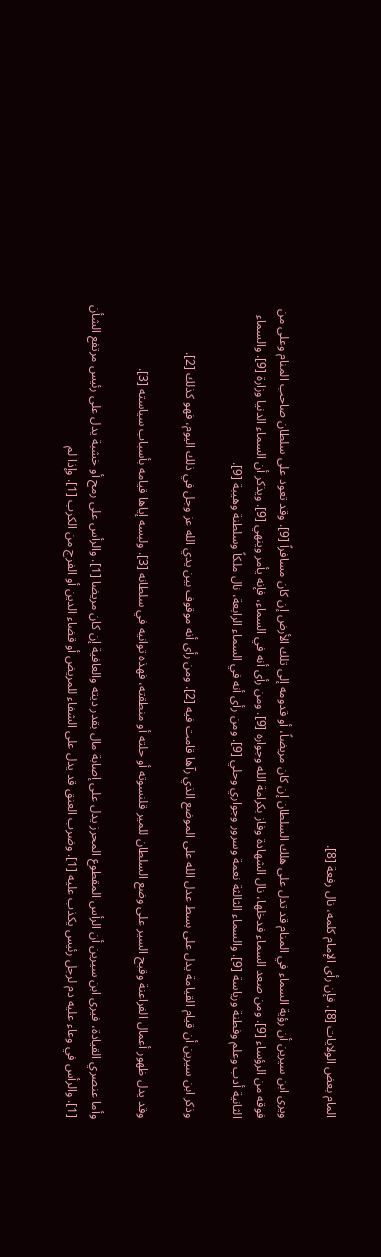المام بعض الولايات [8]. فإن رأى الإمام كلمه، نال رفعة [8].

ويرى ابن سيرين أن رؤية السماء في المنام قد تدل على هلك السلطان إن كان مريضاً، أو قدومه إلى تلك الأرض إن كان مسافراً [9]. وقد تعود على سلطان صاحب المنام وعلى من فوقه من الرؤساء [9]. ومن صعد السماء فدخلها، نال الشهادة وفاز بكرامة الله وجواره [9]. ومن رأى أنه في السماء، فإنه يأمر وينهي [9]. ويذكر أن السماء الدنيا وزارة [9]. والسماء الثانية أدب وعلم وفطنة ورياسة [9]. والسماء الثالثة نعمة وسرور وجواري وحلي [9]. ومن رأى أنه في السماء الرابعة، نال ملكاً وسلطنة وهيبة [9].

وذكر ابن سيرين أن قيام القيامة يدل على بسط عدل الله على الموضع الذي رآها قامت فيه [2]. ومن رأى أنه موقوف بين يدي الله عز وجل في ذلك اليوم، فهو كذلك [2].

وقد يدل ظهور أعمال الفراعنة وقبح السير على وضع السلطان للمير قلنسوته أو حلته أو منطقته، فهذه توانيه في سلطانه [3]. ولبسه إياها قيامه بأسباب سياسته [3].

وأما عنصري القيادة، فيرى ابن سيرين أن الرأس المقطوع المحرز يدل على إصابة مال بقدر ديته والعافية إن كان مريضا [1]. والرأس على رمح أو خشبة يدل على رئيس مرتفع الشأن [1]. والرأس في وعاء عليه دم لرجل رئيس يكذب عليه [1]. وضرب العنق قد يدل على الشفاء للمريض أو قضاء الدين أو الفرج من الكرب [1]. وإذا لم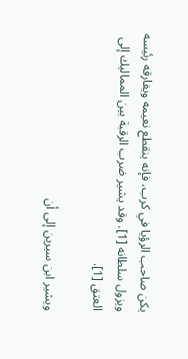يكن صاحب الرؤيا في كرب، فإنه ينقطع نعيمه ويفارقه رئيسه ويزول سلطانه [1]. وقد يشير ضرب الرقبة بين المماليك إلى العتق [1].

ويشير ابن سيرين إلى أن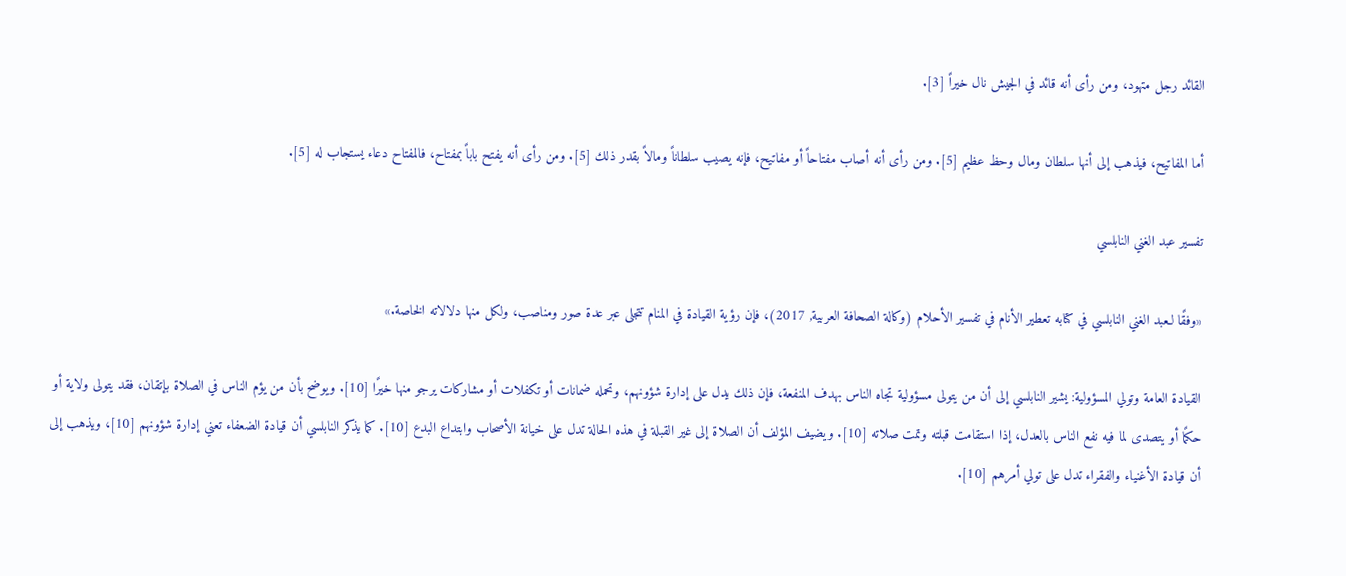القائد رجل متهود، ومن رأى أنه قائد في الجيش نال خيراً [3].

أما المفاتيح، فيذهب إلى أنها سلطان ومال وحظ عظيم [5]. ومن رأى أنه أصاب مفتاحاً أو مفاتيح، فإنه يصيب سلطاناً ومالاً بقدر ذلك [5]. ومن رأى أنه يفتح باباً بمفتاح، فالمفتاح دعاء يستجاب له [5].

تفسير عبد الغني النابلسي

«وفقًا لـعبد الغني النابلسي في كتابه تعطير الأنام في تفسير الأحلام (وكالة الصحافة العربية, 2017)، فإن رؤية القيادة في المنام تتجلى عبر عدة صور ومناصب، ولكل منها دلالاته الخاصة.»

القيادة العامة وتولي المسؤولية: يشير النابلسي إلى أن من يتولى مسؤولية تجاه الناس بهدف المنفعة، فإن ذلك يدل على إدارة شؤونهم، وتحمله ضمانات أو تكفلات أو مشاركات يرجو منها خيرًا [10]. ويوضح بأن من يؤم الناس في الصلاة بإتقان، فقد يتولى ولاية أو حكمًا أو يتصدى لما فيه نفع الناس بالعدل، إذا استقامت قبلته وتمت صلاته [10]. ويضيف المؤلف أن الصلاة إلى غير القبلة في هذه الحالة تدل على خيانة الأصحاب وابتداع البدع [10]. كما يذكر النابلسي أن قيادة الضعفاء تعني إدارة شؤونهم [10]، ويذهب إلى أن قيادة الأغنياء والفقراء تدل على تولي أمرهم [10].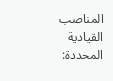المناصب القيادية المحددة: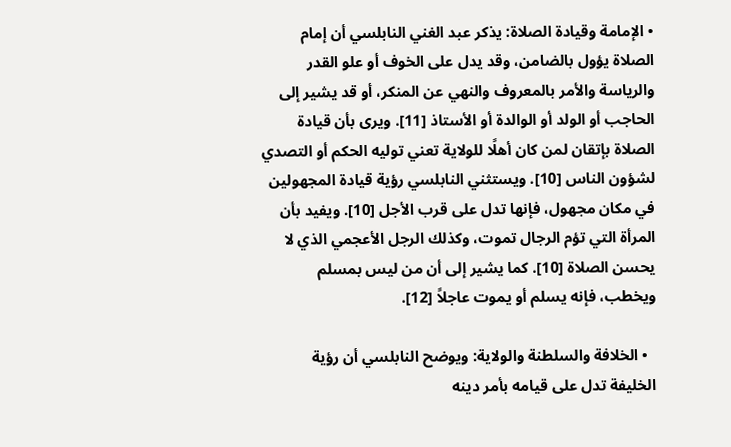• الإمامة وقيادة الصلاة: يذكر عبد الغني النابلسي أن إمام الصلاة يؤول بالضامن، وقد يدل على الخوف أو علو القدر والرياسة والأمر بالمعروف والنهي عن المنكر، أو قد يشير إلى الحاجب أو الولد أو الوالدة أو الأستاذ [11]. ويرى بأن قيادة الصلاة بإتقان لمن كان أهلًا للولاية تعني توليه الحكم أو التصدي لشؤون الناس [10]. ويستثني النابلسي رؤية قيادة المجهولين في مكان مجهول، فإنها تدل على قرب الأجل [10]. ويفيد بأن المرأة التي تؤم الرجال تموت، وكذلك الرجل الأعجمي الذي لا يحسن الصلاة [10]. كما يشير إلى أن من ليس بمسلم ويخطب، فإنه يسلم أو يموت عاجلاً [12].

  • الخلافة والسلطنة والولاية: ويوضح النابلسي أن رؤية الخليفة تدل على قيامه بأمر دينه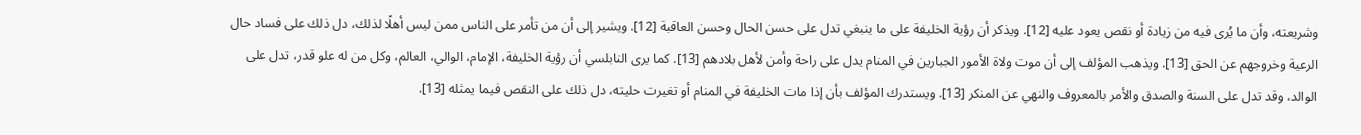وشريعته، وأن ما يُرى فيه من زيادة أو نقص يعود عليه [12]. ويذكر أن رؤية الخليفة على ما ينبغي تدل على حسن الحال وحسن العاقبة [12]. ويشير إلى أن من تأمر على الناس ممن ليس أهلًا لذلك، دل ذلك على فساد حال الرعية وخروجهم عن الحق [13]. ويذهب المؤلف إلى أن موت ولاة الأمور الجبارين في المنام يدل على راحة وأمن لأهل بلادهم [13]. كما يرى النابلسي أن رؤية الخليفة، الإمام، الوالي، العالم، وكل من له علو قدر، تدل على الوالد، وقد تدل على السنة والصدق والأمر بالمعروف والنهي عن المنكر [13]. ويستدرك المؤلف بأن إذا مات الخليفة في المنام أو تغيرت حليته، دل ذلك على النقص فيما يمثله [13].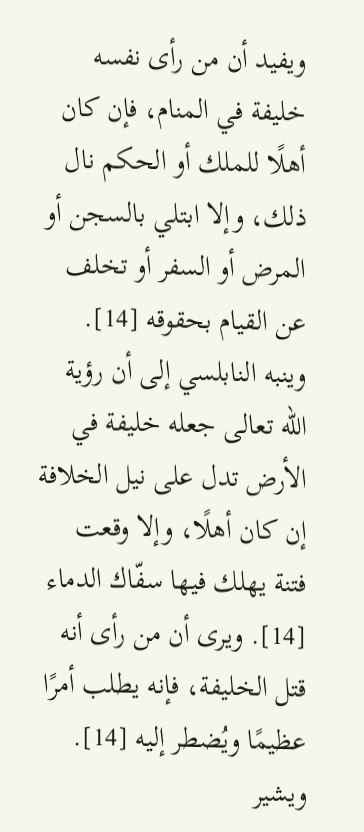ويفيد أن من رأى نفسه خليفة في المنام، فإن كان أهلًا للملك أو الحكم نال ذلك، وإلا ابتلي بالسجن أو المرض أو السفر أو تخلف عن القيام بحقوقه [14]. وينبه النابلسي إلى أن رؤية الله تعالى جعله خليفة في الأرض تدل على نيل الخلافة إن كان أهلًا، وإلا وقعت فتنة يهلك فيها سفّاك الدماء [14]. ويرى أن من رأى أنه قتل الخليفة، فإنه يطلب أمرًا عظيمًا ويُضطر إليه [14]. ويشير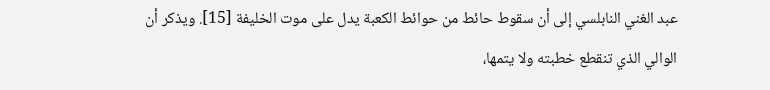عبد الغني النابلسي إلى أن سقوط حائط من حوائط الكعبة يدل على موت الخليفة [15]. ويذكر أن الوالي الذي تنقطع خطبته ولا يتمها،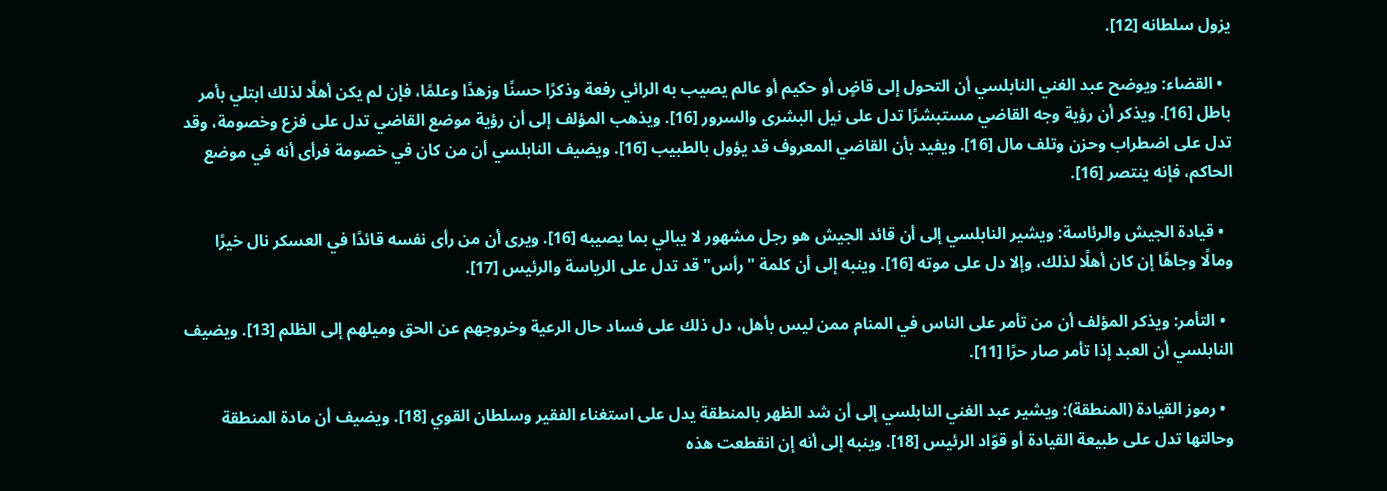يزول سلطانه [12].

  • القضاء: ويوضح عبد الغني النابلسي أن التحول إلى قاضٍ أو حكيم أو عالم يصيب به الرائي رفعة وذكرًا حسنًا وزهدًا وعلمًا، فإن لم يكن أهلًا لذلك ابتلي بأمر باطل [16]. ويذكر أن رؤية وجه القاضي مستبشرًا تدل على نيل البشرى والسرور [16]. ويذهب المؤلف إلى أن رؤية موضع القاضي تدل على فزع وخصومة، وقد تدل على اضطراب وحزن وتلف مال [16]. ويفيد بأن القاضي المعروف قد يؤول بالطبيب [16]. ويضيف النابلسي أن من كان في خصومة فرأى أنه في موضع الحاكم، فإنه ينتصر [16].

  • قيادة الجيش والرئاسة: ويشير النابلسي إلى أن قائد الجيش هو رجل مشهور لا يبالي بما يصيبه [16]. ويرى أن من رأى نفسه قائدًا في العسكر نال خيرًا ومالًا وجاهًا إن كان أهلًا لذلك، وإلا دل على موته [16]. وينبه إلى أن كلمة "رأس" قد تدل على الرياسة والرئيس [17].

  • التأمر: ويذكر المؤلف أن من تأمر على الناس في المنام ممن ليس بأهل، دل ذلك على فساد حال الرعية وخروجهم عن الحق وميلهم إلى الظلم [13]. ويضيف النابلسي أن العبد إذا تأمر صار حرًا [11].

  • رموز القيادة (المنطقة): ويشير عبد الغني النابلسي إلى أن شد الظهر بالمنطقة يدل على استغناء الفقير وسلطان القوي [18]. ويضيف أن مادة المنطقة وحالتها تدل على طبيعة القيادة أو قوّاد الرئيس [18]. وينبه إلى أنه إن انقطعت هذه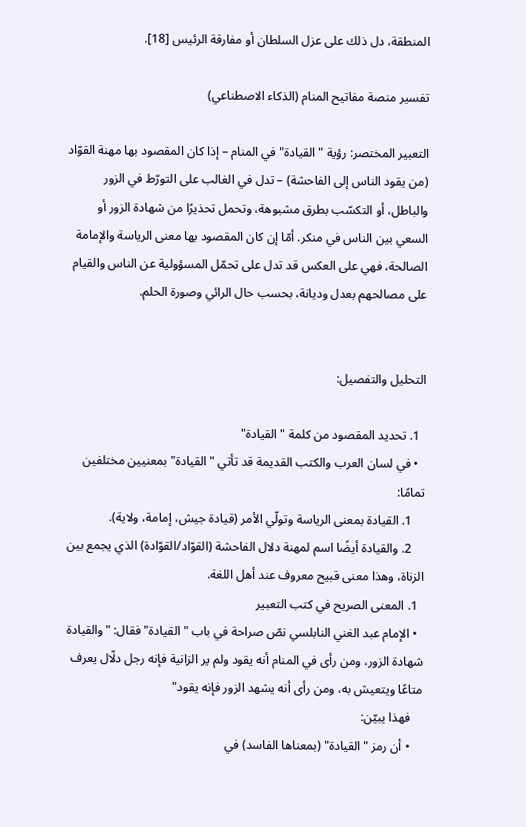المنطقة، دل ذلك على عزل السلطان أو مفارقة الرئيس [18].

تفسير منصة مفاتيح المنام (الذكاء الاصطناعي)

التعبير المختصر: رؤية "القيادة" في المنام – إذا كان المقصود بها مهنة القوّاد (من يقود الناس إلى الفاحشة) – تدل في الغالب على التورّط في الزور والباطل، أو التكسّب بطرق مشبوهة، وتحمل تحذيرًا من شهادة الزور أو السعي بين الناس في منكر. أمّا إن كان المقصود بها معنى الرياسة والإمامة الصالحة، فهي على العكس قد تدل على تحمّل المسؤولية عن الناس والقيام على مصالحهم بعدل وديانة، بحسب حال الرائي وصورة الحلم.


التحليل والتفصيل:

  1. تحديد المقصود من كلمة "القيادة"
  • في لسان العرب والكتب القديمة قد تأتي "القيادة" بمعنيين مختلفين تمامًا:
    1. القيادة بمعنى الرياسة وتولّي الأمر (قيادة جيش، إمامة، ولاية).
    2. والقيادة أيضًا اسم لمهنة دلال الفاحشة (القوّاد/القوّادة) الذي يجمع بين الزناة، وهذا معنى قبيح معروف عند أهل اللغة.
  1. المعنى الصريح في كتب التعبير
  • الإمام عبد الغني النابلسي نصّ صراحة في باب "القيادة" فقال: "والقيادة شهادة الزور، ومن رأى في المنام أنه يقود ولم ير الزانية فإنه رجل دلّال يعرف متاعًا ويتعيش به، ومن رأى أنه يشهد الزور فإنه يقود"
    فهذا يبيّن:
    • أن رمز "القيادة" (بمعناها الفاسد) في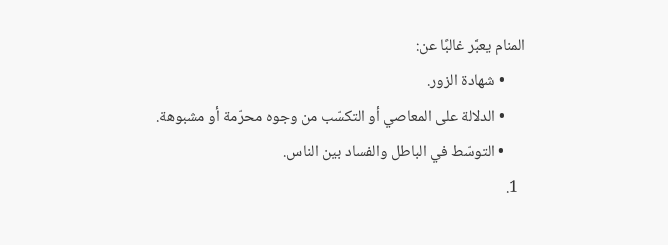المنام يعبَّر غالبًا عن:
      • شهادة الزور.
      • الدلالة على المعاصي أو التكسّب من وجوه محرّمة أو مشبوهة.
      • التوسّط في الباطل والفساد بين الناس.
  1.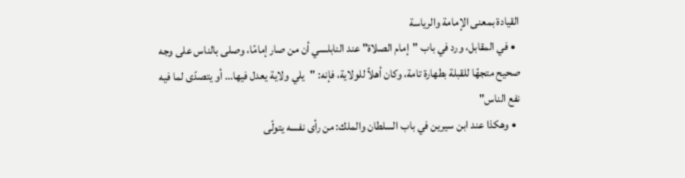القيادة بمعنى الإمامة والرياسة
  • في المقابل، ورد في باب "إمام الصلاة" عند النابلسي أن من صار إمامًا، وصلى بالناس على وجه صحيح متجهًا للقبلة بطهارة تامة، وكان أهلاً للولاية، فإنه: "يلي ولاية يعدل فيها… أو يتصدّى لما فيه نفع الناس"
  • وهكذا عند ابن سيرين في باب السلطان والملك: من رأى نفسه يتولّى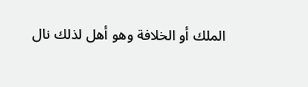الملك أو الخلافة وهو أهل لذلك نال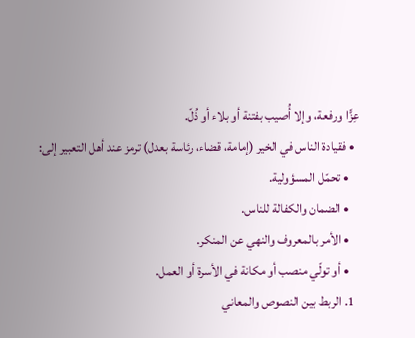عِزًّا ورفعة، وإلا أُصيب بفتنة أو بلاء أو ذُلّ.
  • فقيادة الناس في الخير (إمامة، قضاء، رئاسة بعدل) ترمز عند أهل التعبير إلى:
    • تحمّل المسؤولية.
    • الضمان والكفالة للناس.
    • الأمر بالمعروف والنهي عن المنكر.
    • أو تولّي منصب أو مكانة في الأسرة أو العمل.
  1. الربط بين النصوص والمعاني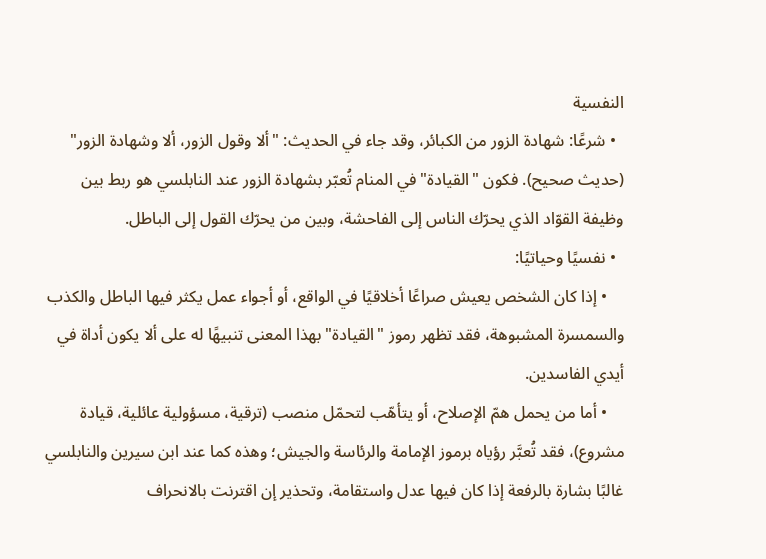النفسية
  • شرعًا: شهادة الزور من الكبائر، وقد جاء في الحديث: "ألا وقول الزور، ألا وشهادة الزور" (حديث صحيح). فكون "القيادة" في المنام تُعبّر بشهادة الزور عند النابلسي هو ربط بين وظيفة القوّاد الذي يحرّك الناس إلى الفاحشة، وبين من يحرّك القول إلى الباطل.
  • نفسيًا وحياتيًا:
    • إذا كان الشخص يعيش صراعًا أخلاقيًا في الواقع، أو أجواء عمل يكثر فيها الباطل والكذب والسمسرة المشبوهة، فقد تظهر رموز "القيادة" بهذا المعنى تنبيهًا له على ألا يكون أداة في أيدي الفاسدين.
    • أما من يحمل همّ الإصلاح، أو يتأهّب لتحمّل منصب (ترقية، مسؤولية عائلية، قيادة مشروع)، فقد تُعبَّر رؤياه برموز الإمامة والرئاسة والجيش؛ وهذه كما عند ابن سيرين والنابلسي غالبًا بشارة بالرفعة إذا كان فيها عدل واستقامة، وتحذير إن اقترنت بالانحراف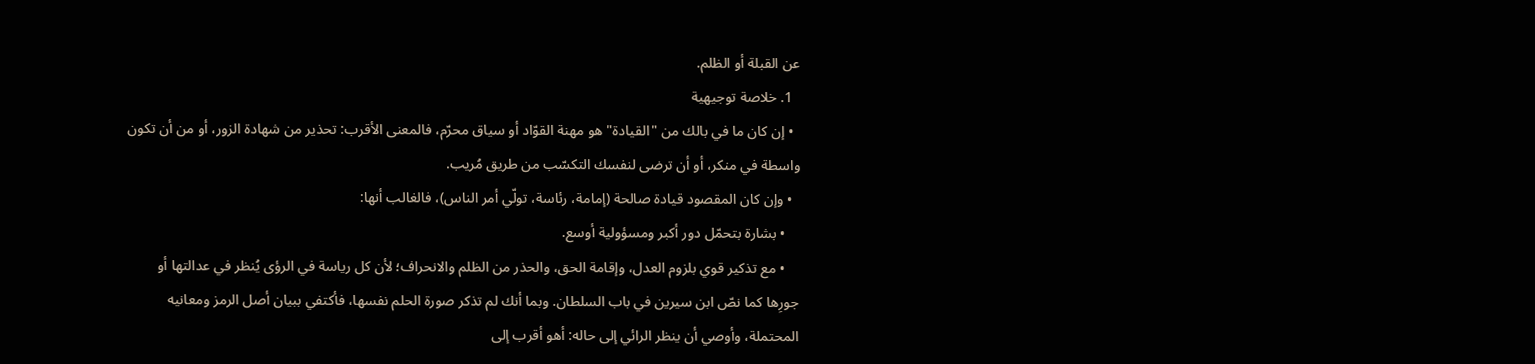عن القبلة أو الظلم.
  1. خلاصة توجيهية
  • إن كان ما في بالك من "القيادة" هو مهنة القوّاد أو سياق محرّم، فالمعنى الأقرب: تحذير من شهادة الزور، أو من أن تكون واسطة في منكر، أو أن ترضى لنفسك التكسّب من طريق مُريب.
  • وإن كان المقصود قيادة صالحة (إمامة، رئاسة، تولّي أمر الناس)، فالغالب أنها:
    • بشارة بتحمّل دور أكبر ومسؤولية أوسع.
    • مع تذكير قوي بلزوم العدل، وإقامة الحق، والحذر من الظلم والانحراف؛ لأن كل رياسة في الرؤى يُنظر في عدالتها أو جورِها كما نصّ ابن سيرين في باب السلطان. وبما أنك لم تذكر صورة الحلم نفسها، فأكتفي ببيان أصل الرمز ومعانيه المحتملة، وأوصي أن ينظر الرائي إلى حاله: أهو أقرب إلى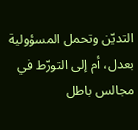التديّن وتحمل المسؤولية بعدل، أم إلى التورّط في مجالس باطل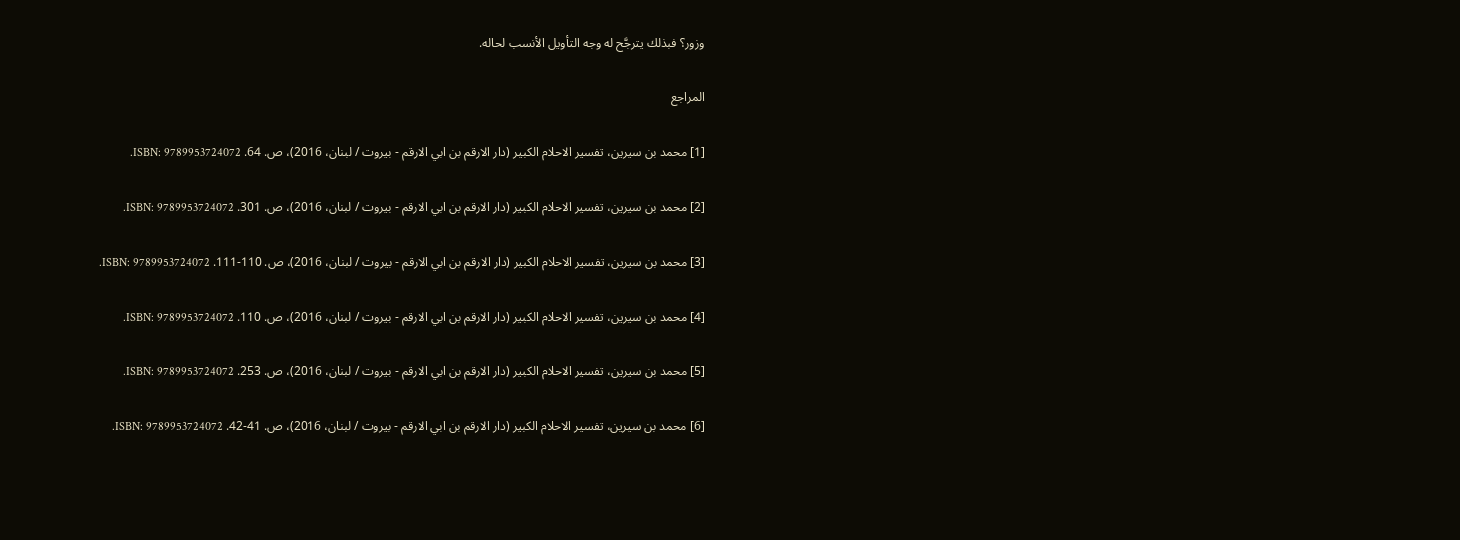وزور؟ فبذلك يترجَّح له وجه التأويل الأنسب لحاله.

المراجع

[1] محمد بن سيرين، تفسير الاحلام الكبير (دار الارقم بن ابي الارقم - بيروت / لبنان، 2016)، ص. 64. ISBN: 9789953724072.

[2] محمد بن سيرين، تفسير الاحلام الكبير (دار الارقم بن ابي الارقم - بيروت / لبنان، 2016)، ص. 301. ISBN: 9789953724072.

[3] محمد بن سيرين، تفسير الاحلام الكبير (دار الارقم بن ابي الارقم - بيروت / لبنان، 2016)، ص. 110-111. ISBN: 9789953724072.

[4] محمد بن سيرين، تفسير الاحلام الكبير (دار الارقم بن ابي الارقم - بيروت / لبنان، 2016)، ص. 110. ISBN: 9789953724072.

[5] محمد بن سيرين، تفسير الاحلام الكبير (دار الارقم بن ابي الارقم - بيروت / لبنان، 2016)، ص. 253. ISBN: 9789953724072.

[6] محمد بن سيرين، تفسير الاحلام الكبير (دار الارقم بن ابي الارقم - بيروت / لبنان، 2016)، ص. 41-42. ISBN: 9789953724072.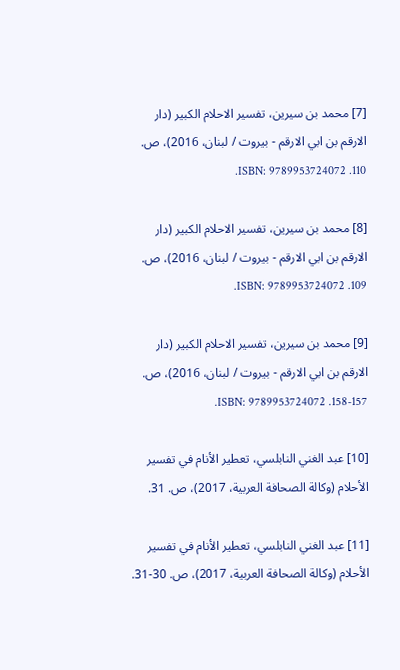[7] محمد بن سيرين، تفسير الاحلام الكبير (دار الارقم بن ابي الارقم - بيروت / لبنان، 2016)، ص. 110. ISBN: 9789953724072.

[8] محمد بن سيرين، تفسير الاحلام الكبير (دار الارقم بن ابي الارقم - بيروت / لبنان، 2016)، ص. 109. ISBN: 9789953724072.

[9] محمد بن سيرين، تفسير الاحلام الكبير (دار الارقم بن ابي الارقم - بيروت / لبنان، 2016)، ص. 157-158. ISBN: 9789953724072.

[10] عبد الغني النابلسي، تعطير الأنام في تفسير الأحلام (وكالة الصحافة العربية، 2017)، ص. 31.

[11] عبد الغني النابلسي، تعطير الأنام في تفسير الأحلام (وكالة الصحافة العربية، 2017)، ص. 30-31.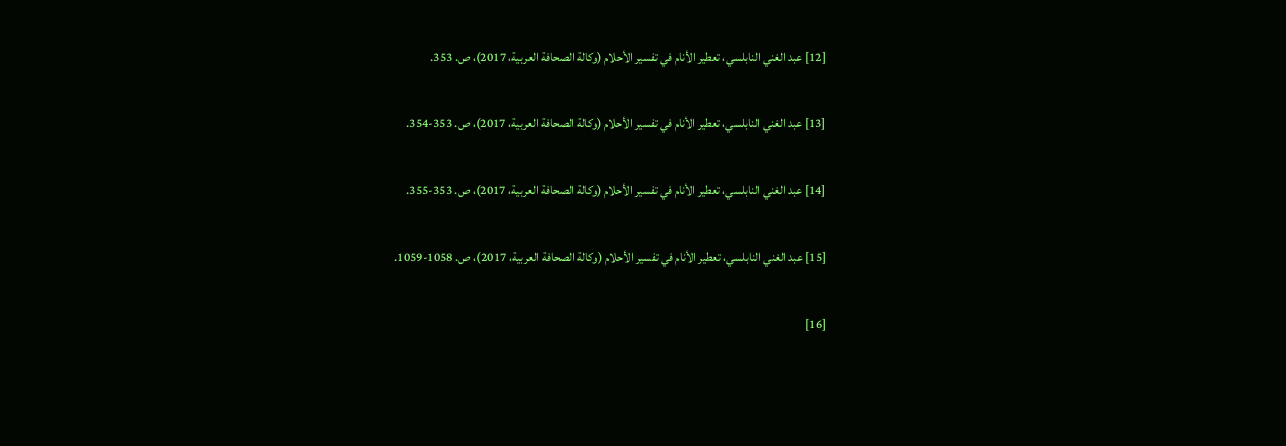[12] عبد الغني النابلسي، تعطير الأنام في تفسير الأحلام (وكالة الصحافة العربية، 2017)، ص. 353.

[13] عبد الغني النابلسي، تعطير الأنام في تفسير الأحلام (وكالة الصحافة العربية، 2017)، ص. 353-354.

[14] عبد الغني النابلسي، تعطير الأنام في تفسير الأحلام (وكالة الصحافة العربية، 2017)، ص. 353-355.

[15] عبد الغني النابلسي، تعطير الأنام في تفسير الأحلام (وكالة الصحافة العربية، 2017)، ص. 1058-1059.

[16]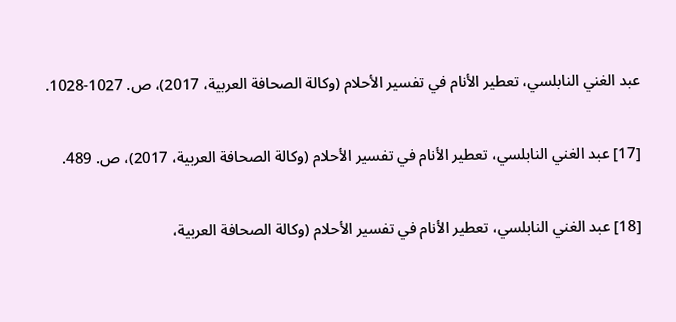عبد الغني النابلسي، تعطير الأنام في تفسير الأحلام (وكالة الصحافة العربية، 2017)، ص. 1027-1028.

[17] عبد الغني النابلسي، تعطير الأنام في تفسير الأحلام (وكالة الصحافة العربية، 2017)، ص. 489.

[18] عبد الغني النابلسي، تعطير الأنام في تفسير الأحلام (وكالة الصحافة العربية،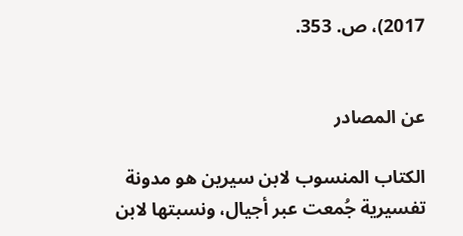2017)، ص. 353.


عن المصادر

الكتاب المنسوب لابن سيرين هو مدونة تفسيرية جُمعت عبر أجيال، ونسبتها لابن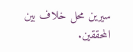سيرين محل خلاف بين المحققين.